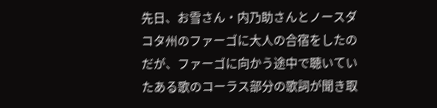先日、お雪さん・内乃助さんとノースダコタ州のファーゴに大人の合宿をしたのだが、ファーゴに向かう途中で聴いていたある歌のコーラス部分の歌詞が聞き取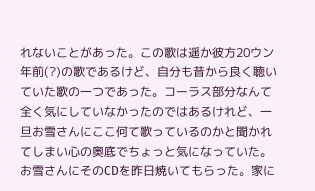れないことがあった。この歌は遥か彼方20ウン年前(?)の歌であるけど、自分も昔から良く聴いていた歌の一つであった。コーラス部分なんて全く気にしていなかったのではあるけれど、一旦お雪さんにここ何て歌っているのかと聞かれてしまい心の奥底でちょっと気になっていた。
お雪さんにそのCDを昨日焼いてもらった。家に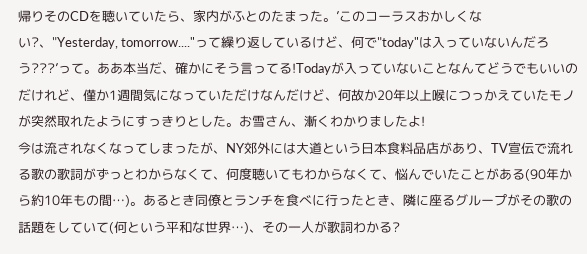帰りそのCDを聴いていたら、家内がふとのたまった。’このコーラスおかしくない?、"Yesterday, tomorrow...."って繰り返しているけど、何で"today"は入っていないんだろう???’って。ああ本当だ、確かにそう言ってる!Todayが入っていないことなんてどうでもいいのだけれど、僅か1週間気になっていただけなんだけど、何故か20年以上喉につっかえていたモノが突然取れたようにすっきりとした。お雪さん、漸くわかりましたよ!
今は流されなくなってしまったが、NY郊外には大道という日本食料品店があり、TV宣伝で流れる歌の歌詞がずっとわからなくて、何度聴いてもわからなくて、悩んでいたことがある(90年から約10年もの間…)。あるとき同僚とランチを食べに行ったとき、隣に座るグループがその歌の話題をしていて(何という平和な世界…)、その一人が歌詞わかる?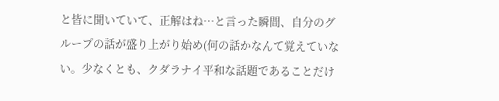と皆に聞いていて、正解はね…と言った瞬間、自分のグループの話が盛り上がり始め(何の話かなんて覚えていない。少なくとも、クダラナイ平和な話題であることだけ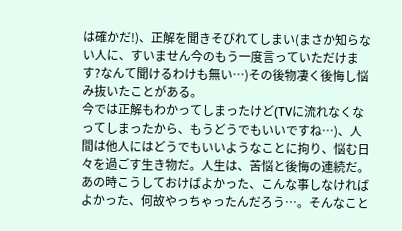は確かだ!)、正解を聞きそびれてしまい(まさか知らない人に、すいません今のもう一度言っていただけます?なんて聞けるわけも無い…)その後物凄く後悔し悩み抜いたことがある。
今では正解もわかってしまったけど(TVに流れなくなってしまったから、もうどうでもいいですね…)、人間は他人にはどうでもいいようなことに拘り、悩む日々を過ごす生き物だ。人生は、苦悩と後悔の連続だ。あの時こうしておけばよかった、こんな事しなければよかった、何故やっちゃったんだろう…。そんなこと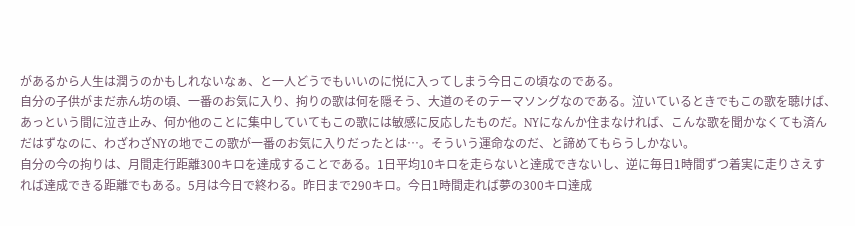があるから人生は潤うのかもしれないなぁ、と一人どうでもいいのに悦に入ってしまう今日この頃なのである。
自分の子供がまだ赤ん坊の頃、一番のお気に入り、拘りの歌は何を隠そう、大道のそのテーマソングなのである。泣いているときでもこの歌を聴けば、あっという間に泣き止み、何か他のことに集中していてもこの歌には敏感に反応したものだ。NYになんか住まなければ、こんな歌を聞かなくても済んだはずなのに、わざわざNYの地でこの歌が一番のお気に入りだったとは…。そういう運命なのだ、と諦めてもらうしかない。
自分の今の拘りは、月間走行距離300キロを達成することである。1日平均10キロを走らないと達成できないし、逆に毎日1時間ずつ着実に走りさえすれば達成できる距離でもある。5月は今日で終わる。昨日まで290キロ。今日1時間走れば夢の300キロ達成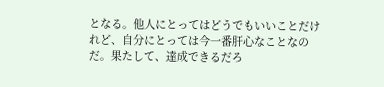となる。他人にとってはどうでもいいことだけれど、自分にとっては今一番肝心なことなのだ。果たして、達成できるだろ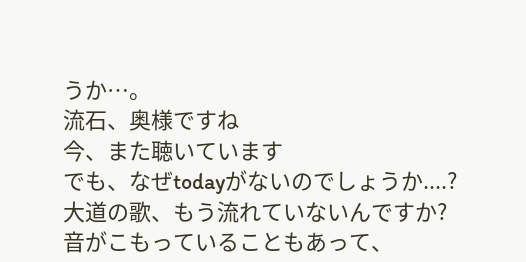うか…。
流石、奥様ですね
今、また聴いています
でも、なぜtodayがないのでしょうか....?
大道の歌、もう流れていないんですか?
音がこもっていることもあって、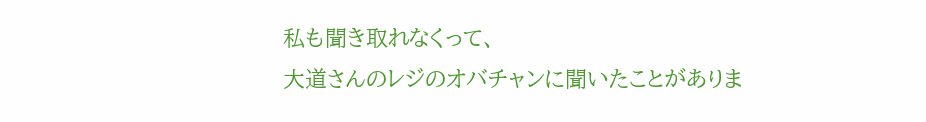私も聞き取れなくって、
大道さんのレジのオバチャンに聞いたことがありま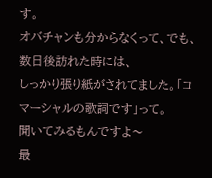す。
オバチャンも分からなくって、でも、数日後訪れた時には、
しっかり張り紙がされてました。「コマーシャルの歌詞です」って。
聞いてみるもんですよ〜
最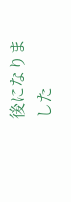後になりました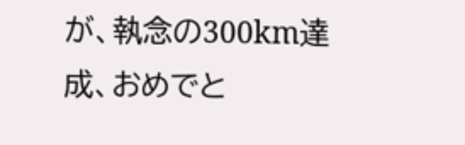が、執念の300km達成、おめでと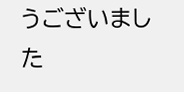うございました